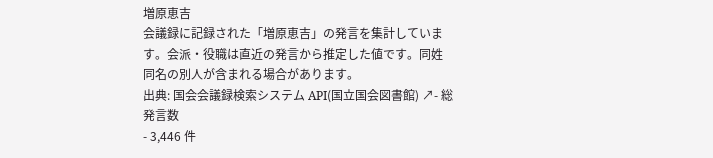増原恵吉
会議録に記録された「増原恵吉」の発言を集計しています。会派・役職は直近の発言から推定した値です。同姓同名の別人が含まれる場合があります。
出典: 国会会議録検索システム API(国立国会図書館) ↗- 総発言数
- 3,446 件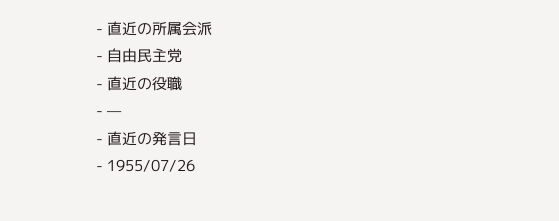- 直近の所属会派
- 自由民主党
- 直近の役職
- —
- 直近の発言日
- 1955/07/26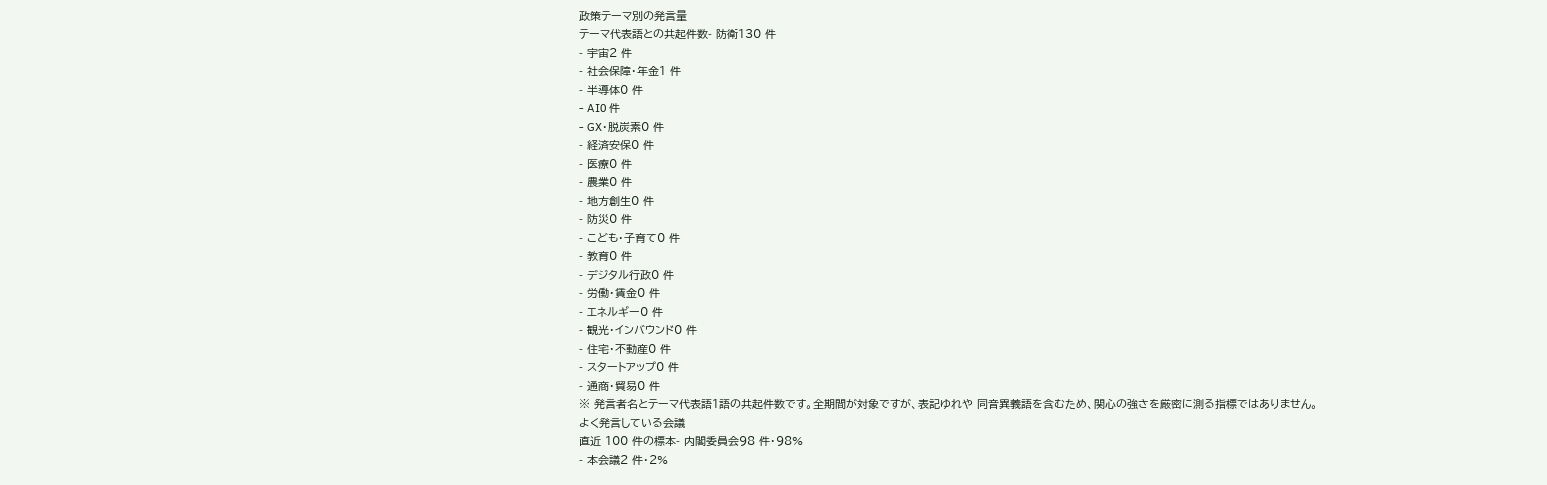政策テーマ別の発言量
テーマ代表語との共起件数- 防衛130 件
- 宇宙2 件
- 社会保障・年金1 件
- 半導体0 件
- AI0 件
- GX・脱炭素0 件
- 経済安保0 件
- 医療0 件
- 農業0 件
- 地方創生0 件
- 防災0 件
- こども・子育て0 件
- 教育0 件
- デジタル行政0 件
- 労働・賃金0 件
- エネルギー0 件
- 観光・インバウンド0 件
- 住宅・不動産0 件
- スタートアップ0 件
- 通商・貿易0 件
※ 発言者名とテーマ代表語1語の共起件数です。全期間が対象ですが、表記ゆれや 同音異義語を含むため、関心の強さを厳密に測る指標ではありません。
よく発言している会議
直近 100 件の標本- 内閣委員会98 件・98%
- 本会議2 件・2%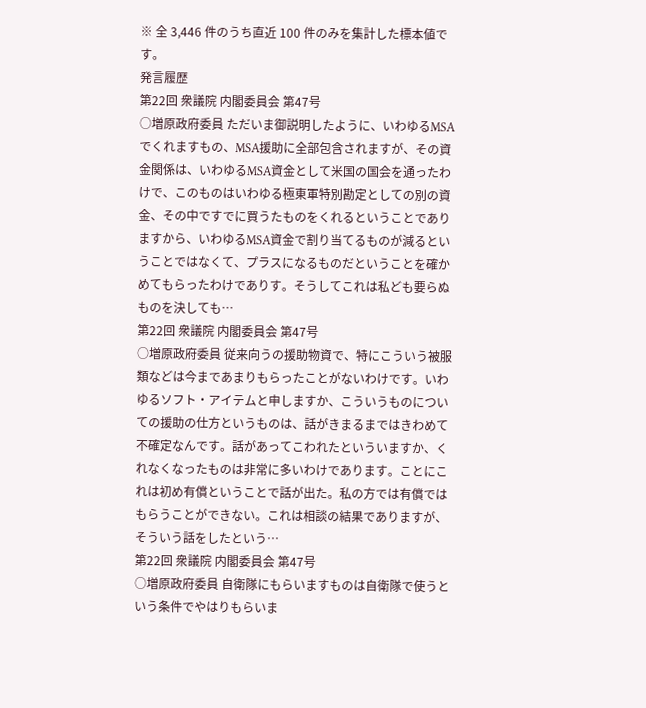※ 全 3,446 件のうち直近 100 件のみを集計した標本値です。
発言履歴
第22回 衆議院 内閣委員会 第47号
○増原政府委員 ただいま御説明したように、いわゆるMSAでくれますもの、MSA援助に全部包含されますが、その資金関係は、いわゆるMSA資金として米国の国会を通ったわけで、このものはいわゆる極東軍特別勘定としての別の資金、その中ですでに買うたものをくれるということでありますから、いわゆるMSA資金で割り当てるものが減るということではなくて、プラスになるものだということを確かめてもらったわけでありす。そうしてこれは私ども要らぬものを決しても…
第22回 衆議院 内閣委員会 第47号
○増原政府委員 従来向うの援助物資で、特にこういう被服類などは今まであまりもらったことがないわけです。いわゆるソフト・アイテムと申しますか、こういうものについての援助の仕方というものは、話がきまるまではきわめて不確定なんです。話があってこわれたといういますか、くれなくなったものは非常に多いわけであります。ことにこれは初め有償ということで話が出た。私の方では有償ではもらうことができない。これは相談の結果でありますが、そういう話をしたという…
第22回 衆議院 内閣委員会 第47号
○増原政府委員 自衛隊にもらいますものは自衛隊で使うという条件でやはりもらいま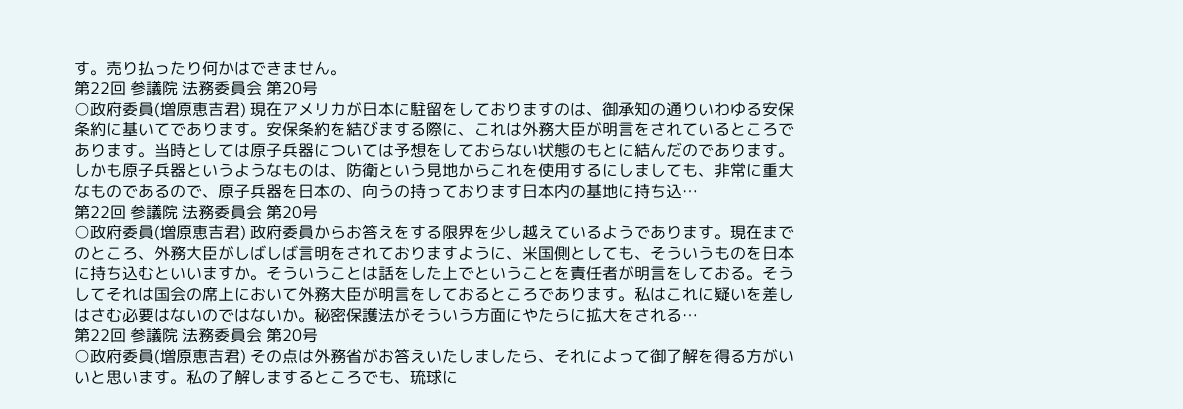す。売り払ったり何かはできません。
第22回 参議院 法務委員会 第20号
○政府委員(増原恵吉君) 現在アメリカが日本に駐留をしておりますのは、御承知の通りいわゆる安保条約に基いてであります。安保条約を結びまする際に、これは外務大臣が明言をされているところであります。当時としては原子兵器については予想をしておらない状態のもとに結んだのであります。しかも原子兵器というようなものは、防衛という見地からこれを使用するにしましても、非常に重大なものであるので、原子兵器を日本の、向うの持っております日本内の基地に持ち込…
第22回 参議院 法務委員会 第20号
○政府委員(増原恵吉君) 政府委員からお答えをする限界を少し越えているようであります。現在までのところ、外務大臣がしばしば言明をされておりますように、米国側としても、そういうものを日本に持ち込むといいますか。そういうことは話をした上でということを責任者が明言をしておる。そうしてそれは国会の席上において外務大臣が明言をしておるところであります。私はこれに疑いを差しはさむ必要はないのではないか。秘密保護法がそういう方面にやたらに拡大をされる…
第22回 参議院 法務委員会 第20号
○政府委員(増原恵吉君) その点は外務省がお答えいたしましたら、それによって御了解を得る方がいいと思います。私の了解しまするところでも、琉球に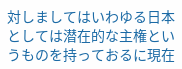対しましてはいわゆる日本としては潜在的な主権というものを持っておるに現在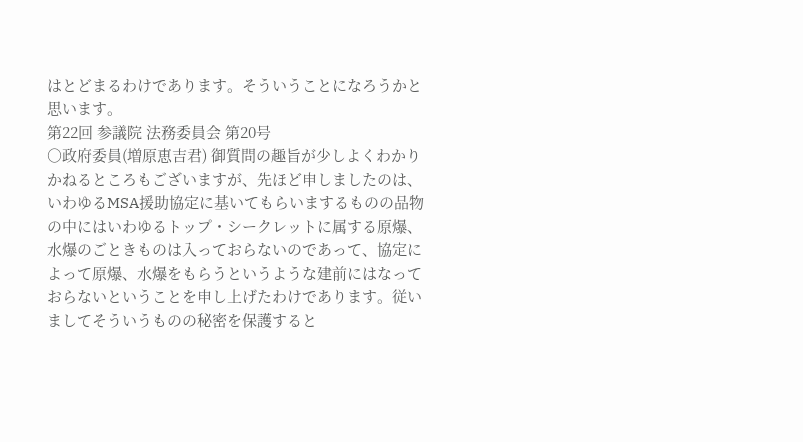はとどまるわけであります。そういうことになろうかと思います。
第22回 参議院 法務委員会 第20号
○政府委員(増原恵吉君) 御質問の趣旨が少しよくわかりかねるところもございますが、先ほど申しましたのは、いわゆるMSA援助協定に基いてもらいまするものの品物の中にはいわゆるトップ・シークレットに属する原爆、水爆のごときものは入っておらないのであって、協定によって原爆、水爆をもらうというような建前にはなっておらないということを申し上げたわけであります。従いましてそういうものの秘密を保護すると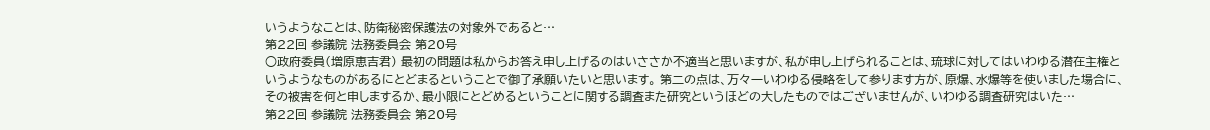いうようなことは、防衛秘密保護法の対象外であると…
第22回 参議院 法務委員会 第20号
○政府委員(増原恵吉君) 最初の問題は私からお答え申し上げるのはいささか不適当と思いますが、私が申し上げられることは、琉球に対してはいわゆる潜在主権というようなものがあるにとどまるということで御了承願いたいと思います。 第二の点は、万々一いわゆる侵略をして参ります方が、原爆、水爆等を使いました場合に、その被害を何と申しまするか、最小限にとどめるということに関する調査また研究というほどの大したものではございませんが、いわゆる調査研究はいた…
第22回 参議院 法務委員会 第20号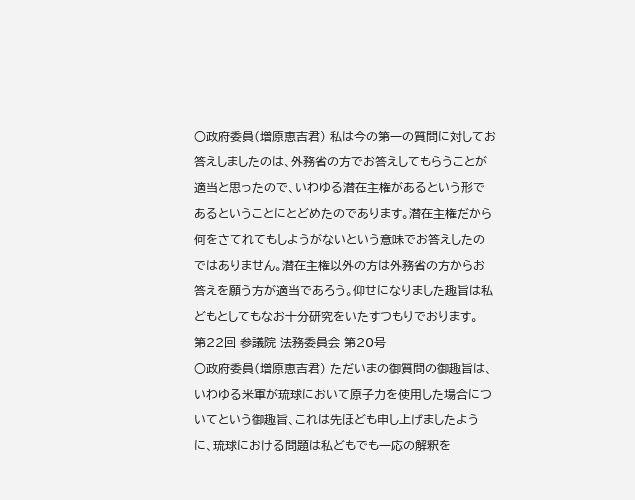○政府委員(増原恵吉君) 私は今の第一の質問に対してお答えしましたのは、外務省の方でお答えしてもらうことが適当と思ったので、いわゆる潜在主権があるという形であるということにとどめたのであります。潜在主権だから何をさてれてもしようがないという意味でお答えしたのではありません。潜在主権以外の方は外務省の方からお答えを願う方が適当であろう。仰せになりました趣旨は私どもとしてもなお十分研究をいたすつもりでおります。
第22回 参議院 法務委員会 第20号
○政府委員(増原恵吉君) ただいまの御質問の御趣旨は、いわゆる米軍が琉球において原子力を使用した場合についてという御趣旨、これは先ほども申し上げましたように、琉球における問題は私どもでも一応の解釈を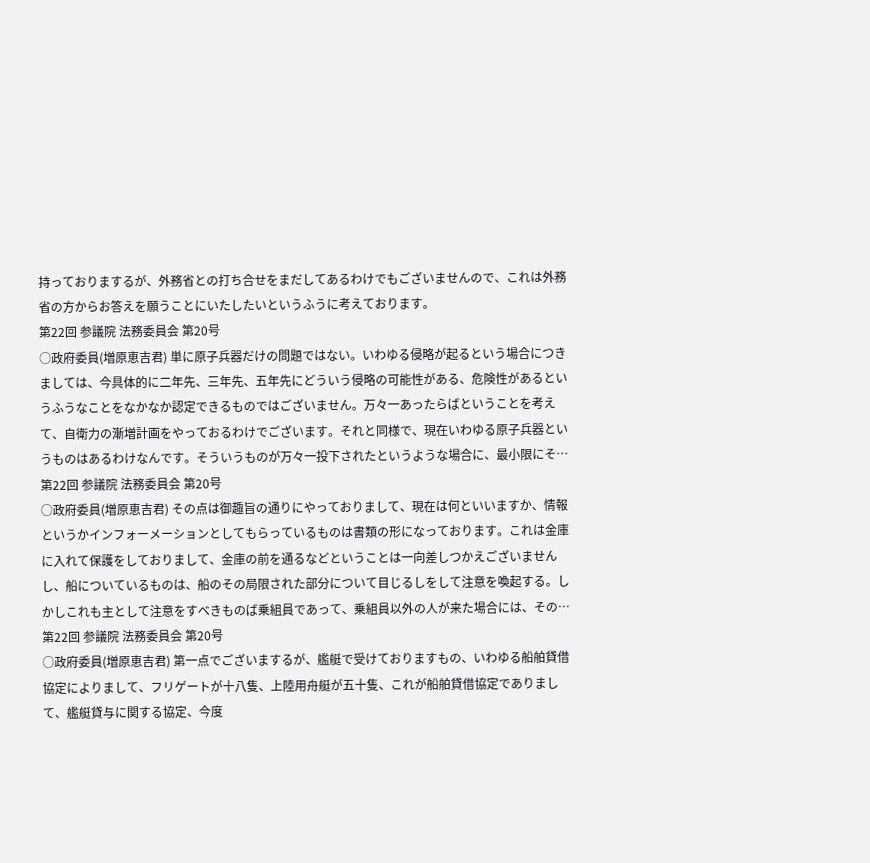持っておりまするが、外務省との打ち合せをまだしてあるわけでもございませんので、これは外務省の方からお答えを願うことにいたしたいというふうに考えております。
第22回 参議院 法務委員会 第20号
○政府委員(増原恵吉君) 単に原子兵器だけの問題ではない。いわゆる侵略が起るという場合につきましては、今具体的に二年先、三年先、五年先にどういう侵略の可能性がある、危険性があるというふうなことをなかなか認定できるものではございません。万々一あったらばということを考えて、自衛力の漸増計画をやっておるわけでございます。それと同様で、現在いわゆる原子兵器というものはあるわけなんです。そういうものが万々一投下されたというような場合に、最小限にそ…
第22回 参議院 法務委員会 第20号
○政府委員(増原恵吉君) その点は御趣旨の通りにやっておりまして、現在は何といいますか、情報というかインフォーメーションとしてもらっているものは書類の形になっております。これは金庫に入れて保護をしておりまして、金庫の前を通るなどということは一向差しつかえございませんし、船についているものは、船のその局限された部分について目じるしをして注意を喚起する。しかしこれも主として注意をすべきものば乗組員であって、乗組員以外の人が来た場合には、その…
第22回 参議院 法務委員会 第20号
○政府委員(増原恵吉君) 第一点でございまするが、艦艇で受けておりますもの、いわゆる船舶貸借協定によりまして、フリゲートが十八隻、上陸用舟艇が五十隻、これが船舶貸借協定でありまして、艦艇貸与に関する協定、今度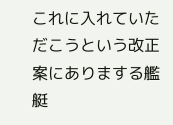これに入れていただこうという改正案にありまする艦艇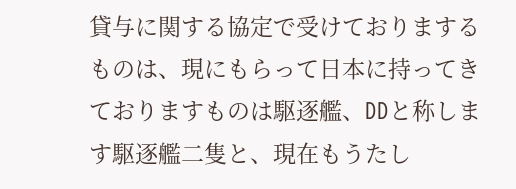貸与に関する協定で受けておりまするものは、現にもらって日本に持ってきておりますものは駆逐艦、DDと称します駆逐艦二隻と、現在もうたし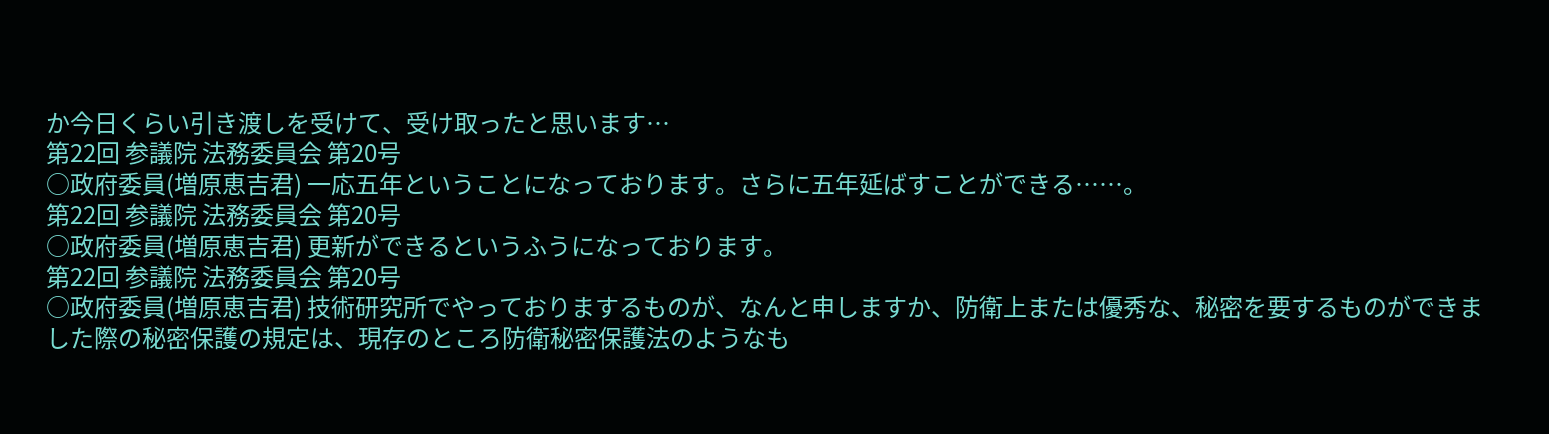か今日くらい引き渡しを受けて、受け取ったと思います…
第22回 参議院 法務委員会 第20号
○政府委員(増原恵吉君) 一応五年ということになっております。さらに五年延ばすことができる……。
第22回 参議院 法務委員会 第20号
○政府委員(増原恵吉君) 更新ができるというふうになっております。
第22回 参議院 法務委員会 第20号
○政府委員(増原恵吉君) 技術研究所でやっておりまするものが、なんと申しますか、防衛上または優秀な、秘密を要するものができました際の秘密保護の規定は、現存のところ防衛秘密保護法のようなも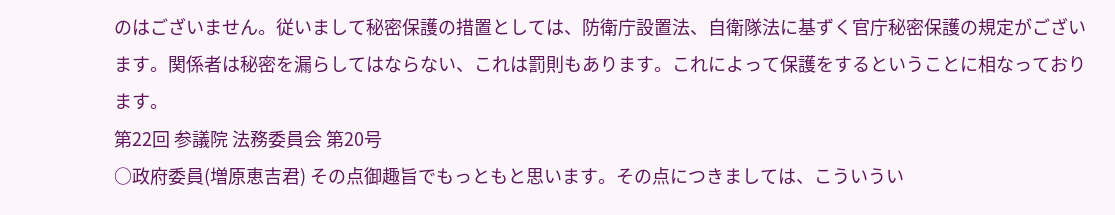のはございません。従いまして秘密保護の措置としては、防衛庁設置法、自衛隊法に基ずく官庁秘密保護の規定がございます。関係者は秘密を漏らしてはならない、これは罰則もあります。これによって保護をするということに相なっております。
第22回 参議院 法務委員会 第20号
○政府委員(増原恵吉君) その点御趣旨でもっともと思います。その点につきましては、こういうい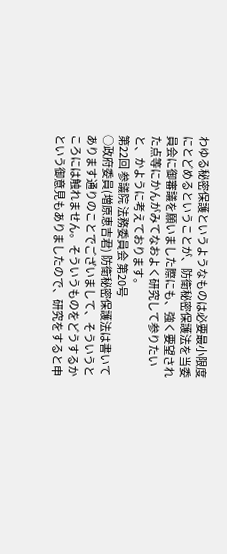わゆる秘密保護というようなものは必要最小限度にとどめるということが、防衛秘密保護法を当委員会に御審議を願いました際にも、強く要望された点等にかんがみてなおよく研究して参りたいと、かように考えております。
第22回 参議院 法務委員会 第20号
○政府委員(増原恵吉君) 防衛秘密保護法は書いてあります通りのことでございまして、そういうところには触れません。そういうものをどうするかという御意見もありましたので、研究をすると申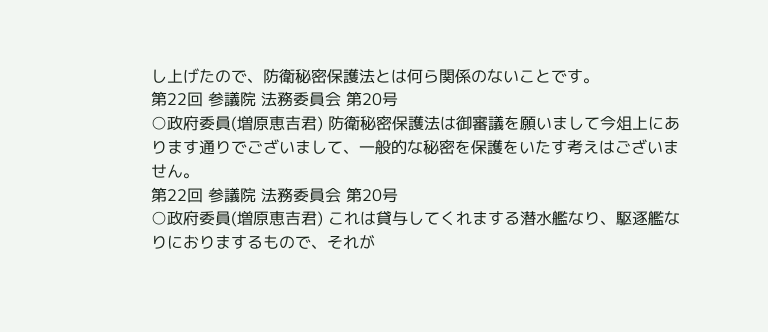し上げたので、防衛秘密保護法とは何ら関係のないことです。
第22回 参議院 法務委員会 第20号
○政府委員(増原恵吉君) 防衛秘密保護法は御審議を願いまして今俎上にあります通りでございまして、一般的な秘密を保護をいたす考えはございません。
第22回 参議院 法務委員会 第20号
○政府委員(増原恵吉君) これは貸与してくれまする潜水艦なり、駆逐艦なりにおりまするもので、それが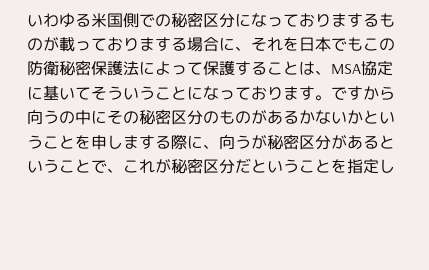いわゆる米国側での秘密区分になっておりまするものが載っておりまする場合に、それを日本でもこの防衛秘密保護法によって保護することは、MSA協定に基いてそういうことになっております。ですから向うの中にその秘密区分のものがあるかないかということを申しまする際に、向うが秘密区分があるということで、これが秘密区分だということを指定し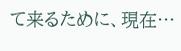て来るために、現在…